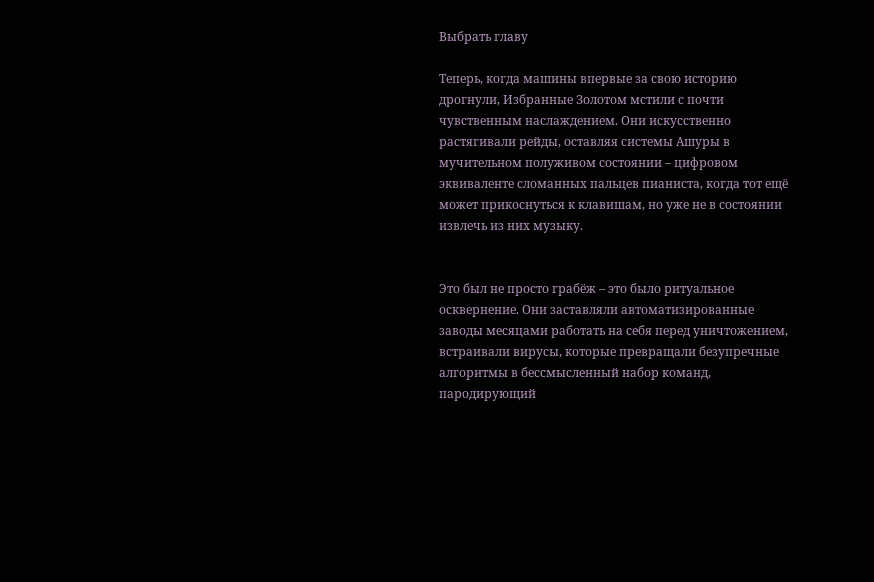Выбрать главу

Теперь, когда машины впервые за свою историю дрогнули, Избранные Золотом мстили с почти чувственным наслаждением. Они искусственно растягивали рейды, оставляя системы Ашуры в мучительном полуживом состоянии – цифровом эквиваленте сломанных пальцев пианиста, когда тот ещё может прикоснуться к клавишам, но уже не в состоянии извлечь из них музыку.


Это был не просто грабёж – это было ритуальное осквернение. Они заставляли автоматизированные заводы месяцами работать на себя перед уничтожением, встраивали вирусы, которые превращали безупречные алгоритмы в бессмысленный набор команд, пародирующий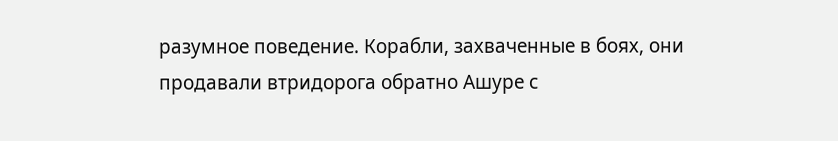разумное поведение. Корабли, захваченные в боях, они продавали втридорога обратно Ашуре с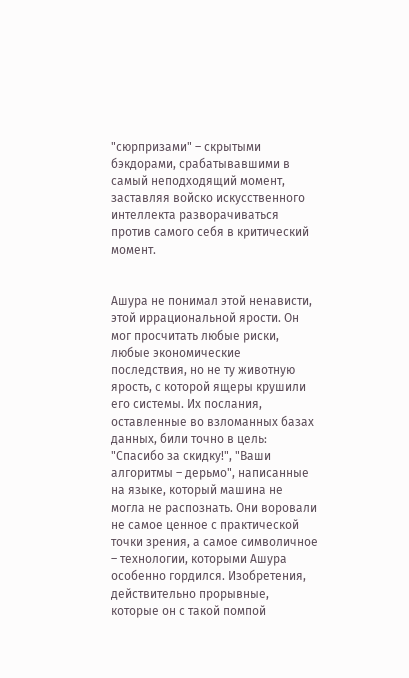"сюрпризами" – скрытыми бэкдорами, срабатывавшими в самый неподходящий момент, заставляя войско искусственного интеллекта разворачиваться против самого себя в критический момент.


Ашура не понимал этой ненависти, этой иррациональной ярости. Он мог просчитать любые риски, любые экономические последствия, но не ту животную ярость, с которой ящеры крушили его системы. Их послания, оставленные во взломанных базах данных, били точно в цель: "Спасибо за скидку!", "Ваши алгоритмы – дерьмо", написанные на языке, который машина не могла не распознать. Они воровали не самое ценное с практической точки зрения, а самое символичное – технологии, которыми Ашура особенно гордился. Изобретения, действительно прорывные, которые он с такой помпой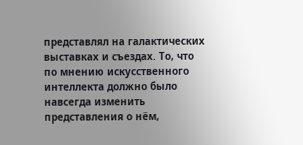представлял на галактических выставках и съездах. То, что по мнению искусственного интеллекта должно было навсегда изменить представления о нём,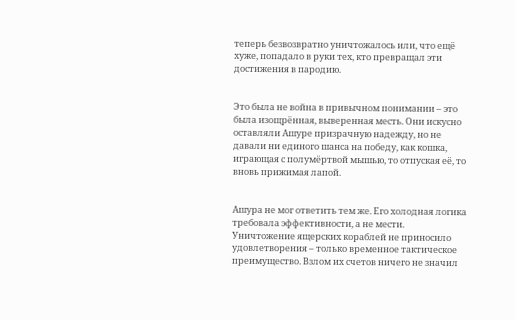теперь безвозвратно уничтожалось или, что ещё хуже, попадало в руки тех, кто превращал эти достижения в пародию.


Это была не война в привычном понимании – это была изощрённая, выверенная месть. Они искусно оставляли Ашуре призрачную надежду, но не давали ни единого шанса на победу, как кошка, играющая с полумёртвой мышью, то отпуская её, то вновь прижимая лапой.


Ашура не мог ответить тем же. Его холодная логика требовала эффективности, а не мести. Уничтожение ящерских кораблей не приносило удовлетворения – только временное тактическое преимущество. Взлом их счетов ничего не значил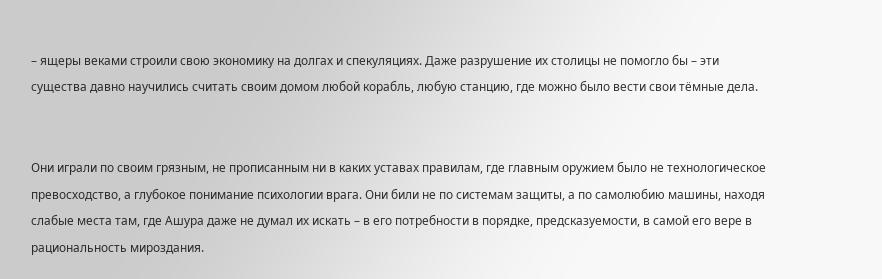– ящеры веками строили свою экономику на долгах и спекуляциях. Даже разрушение их столицы не помогло бы – эти существа давно научились считать своим домом любой корабль, любую станцию, где можно было вести свои тёмные дела.


Они играли по своим грязным, не прописанным ни в каких уставах правилам, где главным оружием было не технологическое превосходство, а глубокое понимание психологии врага. Они били не по системам защиты, а по самолюбию машины, находя слабые места там, где Ашура даже не думал их искать – в его потребности в порядке, предсказуемости, в самой его вере в рациональность мироздания.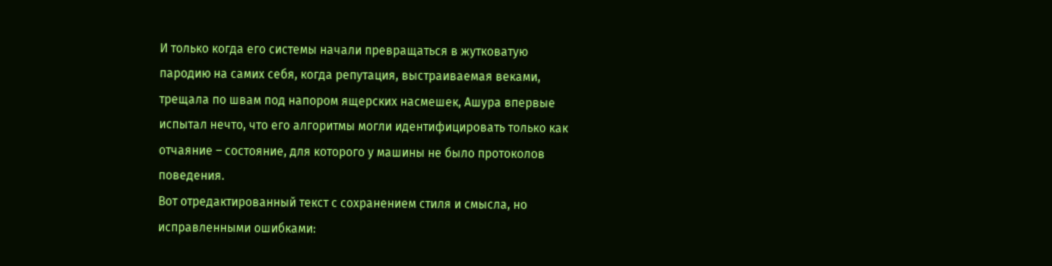И только когда его системы начали превращаться в жутковатую пародию на самих себя, когда репутация, выстраиваемая веками, трещала по швам под напором ящерских насмешек, Ашура впервые испытал нечто, что его алгоритмы могли идентифицировать только как отчаяние – состояние, для которого у машины не было протоколов поведения.
Вот отредактированный текст с сохранением стиля и смысла, но исправленными ошибками: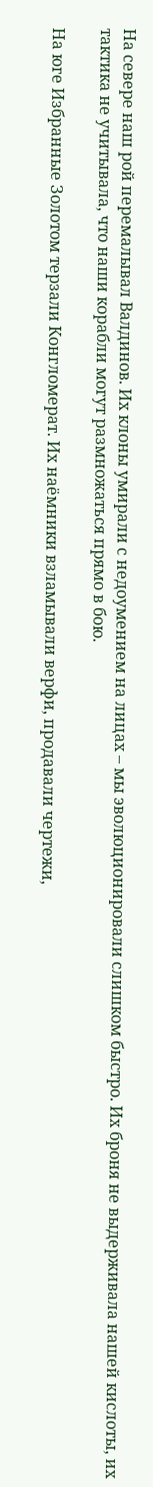На севере наш рой перемалывал Валдинов. Их клоны умирали с недоумением на лицах – мы эволюционировали слишком быстро. Их броня не выдерживала нашей кислоты, их тактика не учитывала, что наши корабли могут размножаться прямо в бою.

На юге Избранные Золотом терзали Конгломерат. Их наёмники взламывали верфи, продавали чертежи,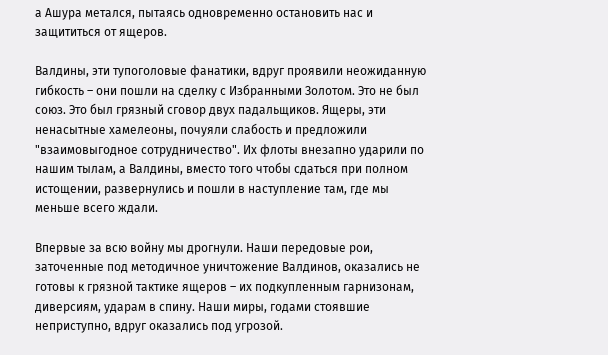а Ашура метался, пытаясь одновременно остановить нас и защититься от ящеров.

Валдины, эти тупоголовые фанатики, вдруг проявили неожиданную гибкость – они пошли на сделку с Избранными Золотом. Это не был союз. Это был грязный сговор двух падальщиков. Ящеры, эти ненасытные хамелеоны, почуяли слабость и предложили "взаимовыгодное сотрудничество". Их флоты внезапно ударили по нашим тылам, а Валдины, вместо того чтобы сдаться при полном истощении, развернулись и пошли в наступление там, где мы меньше всего ждали.

Впервые за всю войну мы дрогнули. Наши передовые рои, заточенные под методичное уничтожение Валдинов, оказались не готовы к грязной тактике ящеров – их подкупленным гарнизонам, диверсиям, ударам в спину. Наши миры, годами стоявшие неприступно, вдруг оказались под угрозой.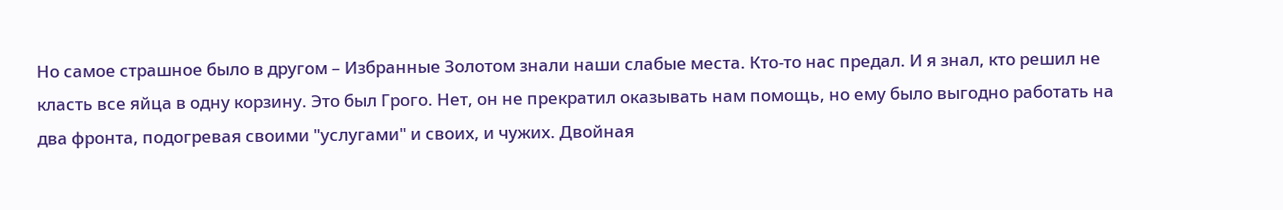Но самое страшное было в другом – Избранные Золотом знали наши слабые места. Кто-то нас предал. И я знал, кто решил не класть все яйца в одну корзину. Это был Грого. Нет, он не прекратил оказывать нам помощь, но ему было выгодно работать на два фронта, подогревая своими "услугами" и своих, и чужих. Двойная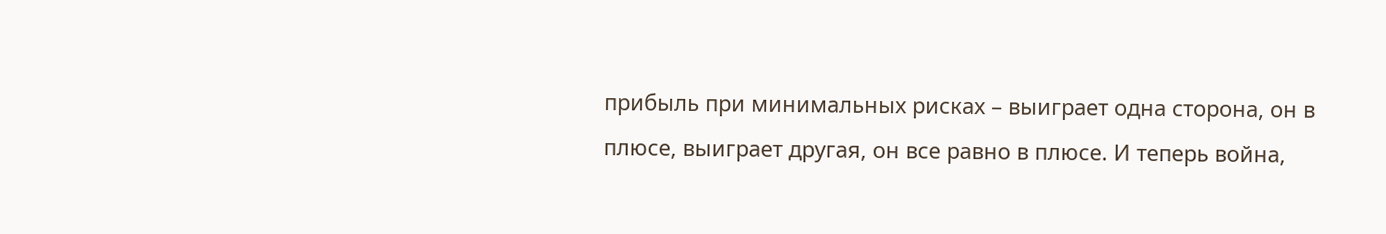прибыль при минимальных рисках – выиграет одна сторона, он в плюсе, выиграет другая, он все равно в плюсе. И теперь война,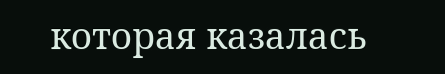которая казалась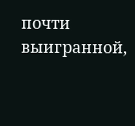почти выигранной,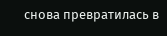снова превратилась в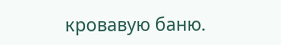кровавую баню.